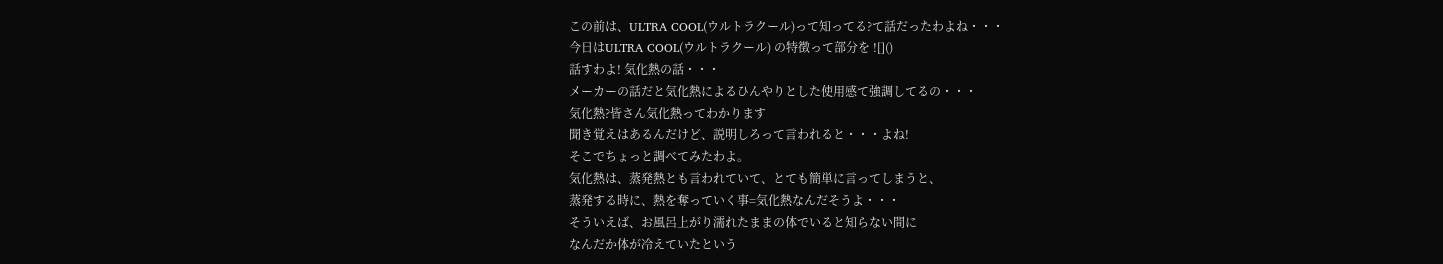この前は、ULTRA COOL(ウルトラクール)って知ってる?て話だったわよね・・・
今日はULTRA COOL(ウルトラクール) の特徴って部分を ![]()
話すわよ! 気化熱の話・・・
メーカーの話だと気化熱によるひんやりとした使用感て強調してるの・・・
気化熱?皆さん気化熱ってわかります
聞き覚えはあるんだけど、説明しろって言われると・・・よね!
そこでちょっと調べてみたわよ。
気化熱は、蒸発熱とも言われていて、とても簡単に言ってしまうと、
蒸発する時に、熱を奪っていく事=気化熱なんだそうよ・・・
そういえば、お風呂上がり濡れたままの体でいると知らない間に
なんだか体が冷えていたという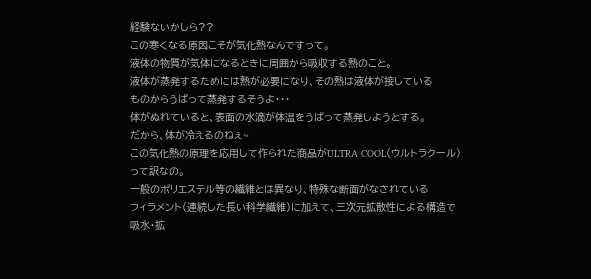経験ないかしら??
この寒くなる原因こそが気化熱なんですって。
液体の物質が気体になるときに周囲から吸収する熱のこと。
液体が蒸発するためには熱が必要になり、その熱は液体が接している
ものからうばって蒸発するそうよ・・・
体がぬれていると、表面の水滴が体温をうばって蒸発しようとする。
だから、体が冷えるのねぇ~
この気化熱の原理を応用して作られた商品がULTRA COOL(ウルトラクール)
って訳なの。
一般のポリエステル等の繊維とは異なり、特殊な断面がなされている
フィラメント(連続した長い科学繊維)に加えて、三次元拡散性による構造で
吸水・拡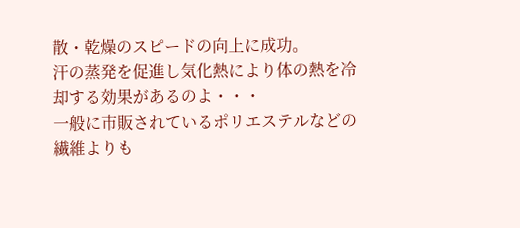散・乾燥のスピードの向上に成功。
汗の蒸発を促進し気化熱により体の熱を冷却する効果があるのよ・・・
一般に市販されているポリエステルなどの繊維よりも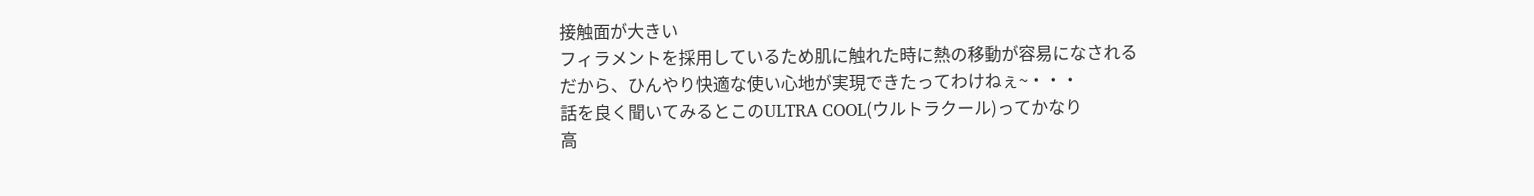接触面が大きい
フィラメントを採用しているため肌に触れた時に熱の移動が容易になされる
だから、ひんやり快適な使い心地が実現できたってわけねぇ~・・・
話を良く聞いてみるとこのULTRA COOL(ウルトラクール)ってかなり
高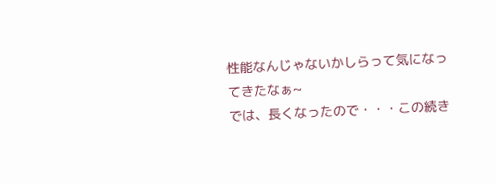性能なんじゃないかしらって気になってきたなぁ~
では、長くなったので・・・この続き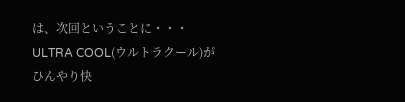は、次回ということに・・・
ULTRA COOL(ウルトラクール)がひんやり快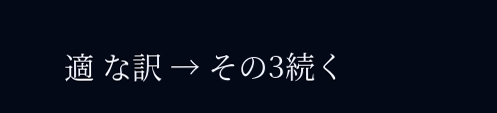適 な訳 → その3続く